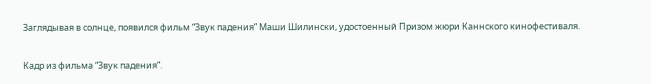Заглядывая в солнце, появился фильм “Звук падения” Маши Шилински, удостоенный Призом жюри Каннского кинофестиваля.

Кадр из фильма “Звук падения”.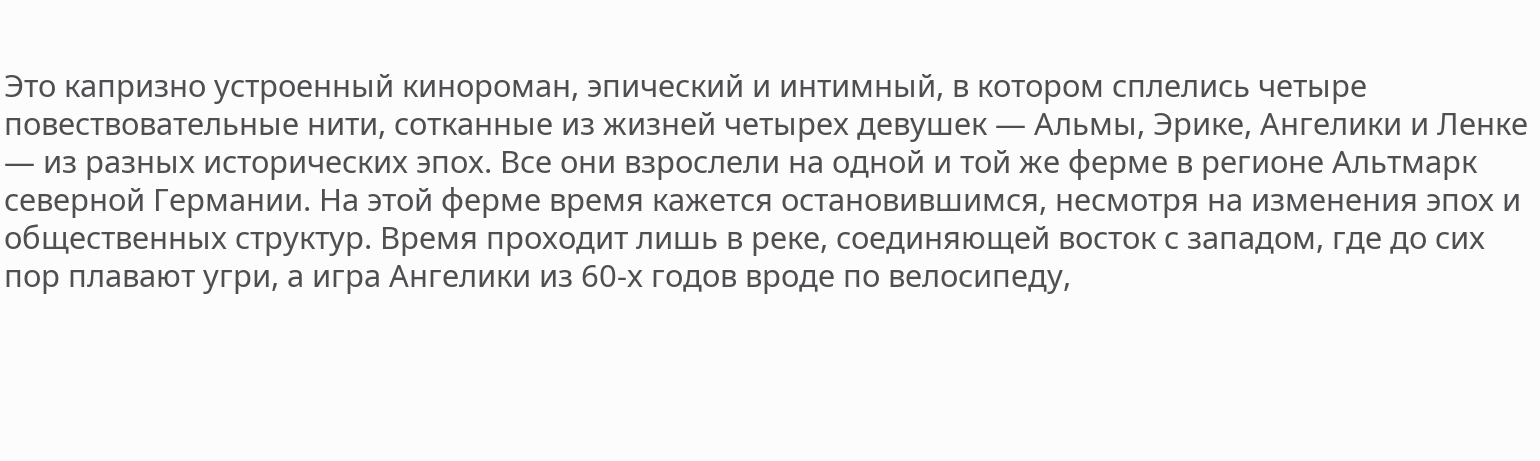Это капризно устроенный кинороман, эпический и интимный, в котором сплелись четыре повествовательные нити, сотканные из жизней четырех девушек — Альмы, Эрике, Ангелики и Ленке — из разных исторических эпох. Все они взрослели на одной и той же ферме в регионе Альтмарк северной Германии. На этой ферме время кажется остановившимся, несмотря на изменения эпох и общественных структур. Время проходит лишь в реке, соединяющей восток с западом, где до сих пор плавают угри, а игра Ангелики из 60-х годов вроде по велосипеду,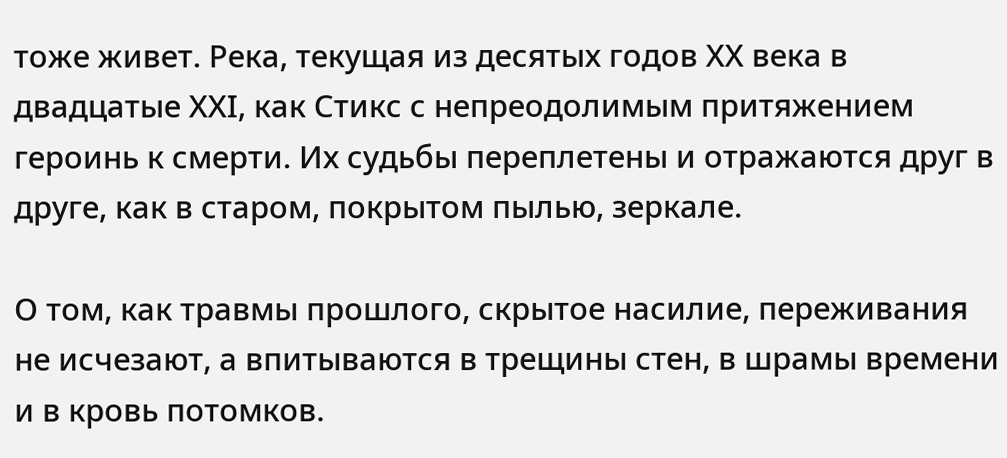тоже живет. Река, текущая из десятых годов ХХ века в двадцатые ХХI, как Стикс с непреодолимым притяжением героинь к смерти. Их судьбы переплетены и отражаются друг в друге, как в старом, покрытом пылью, зеркале.

О том, как травмы прошлого, скрытое насилие, переживания не исчезают, а впитываются в трещины стен, в шрамы времени и в кровь потомков.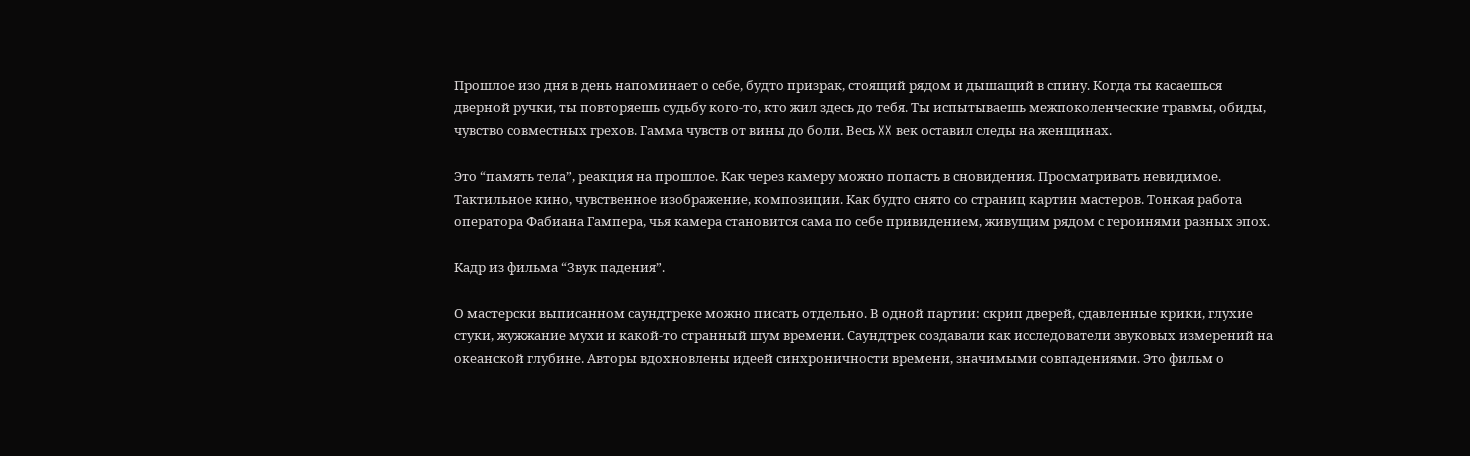Прошлое изо дня в день напоминает о себе, будто призрак, стоящий рядом и дышащий в спину. Когда ты касаешься дверной ручки, ты повторяешь судьбу кого-то, кто жил здесь до тебя. Ты испытываешь межпоколенческие травмы, обиды, чувство совместных грехов. Гамма чувств от вины до боли. Весь XX век оставил следы на женщинах.

Это “память тела”, реакция на прошлое. Как через камеру можно попасть в сновидения. Просматривать невидимое. Тактильное кино, чувственное изображение, композиции. Как будто снято со страниц картин мастеров. Тонкая работа оператора Фабиана Гампера, чья камера становится сама по себе привидением, живущим рядом с героинями разных эпох.

Кадр из фильма “Звук падения”.

О мастерски выписанном саундтреке можно писать отдельно. В одной партии: скрип дверей, сдавленные крики, глухие стуки, жужжание мухи и какой-то странный шум времени. Саундтрек создавали как исследователи звуковых измерений на океанской глубине. Авторы вдохновлены идеей синхроничности времени, значимыми совпадениями. Это фильм о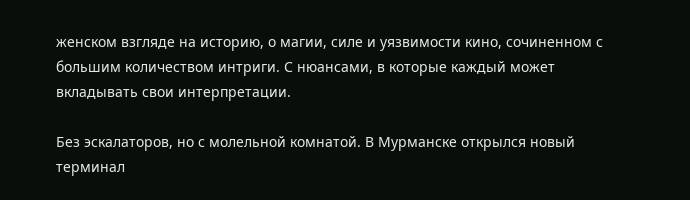женском взгляде на историю, о магии, силе и уязвимости кино, сочиненном с большим количеством интриги. С нюансами, в которые каждый может вкладывать свои интерпретации.

Без эскалаторов, но с молельной комнатой. В Мурманске открылся новый терминал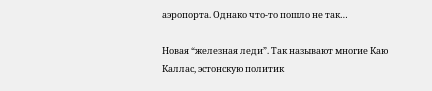аэропорта. Однако что-то пошло не так…

Новая “железная леди”. Так называют многие Каю Каллас, эстонскую политик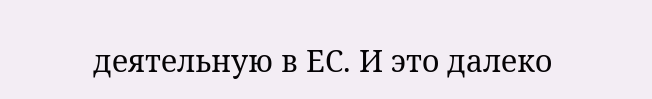деятельную в ЕС. И это далеко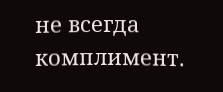не всегда комплимент.